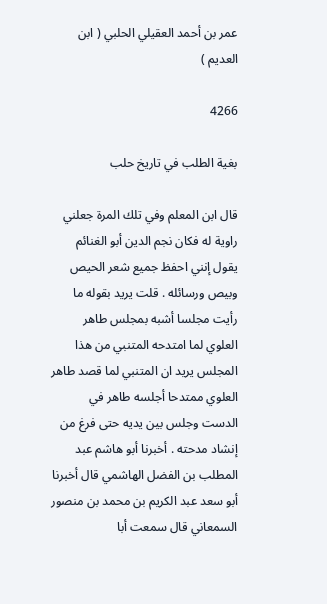عمر بن أحمد العقيلي الحلبي ( ابن العديم )

4266

بغية الطلب في تاريخ حلب

قال ابن المعلم وفي تلك المرة جعلني راوية له فكان نجم الدين أبو الغنائم يقول إنني احفظ جميع شعر الحيص وبيص ورسائله . قلت يريد بقوله ما رأيت مجلسا أشبه بمجلس طاهر العلوي لما امتدحه المتنبي من هذا المجلس يريد ان المتنبي لما قصد طاهر العلوي ممتدحا أجلسه طاهر في الدست وجلس بين يديه حتى فرغ من إنشاد مدحته . أخبرنا أبو هاشم عبد المطلب بن الفضل الهاشمي قال أخبرنا أبو سعد عبد الكريم بن محمد بن منصور السمعاني قال سمعت أبا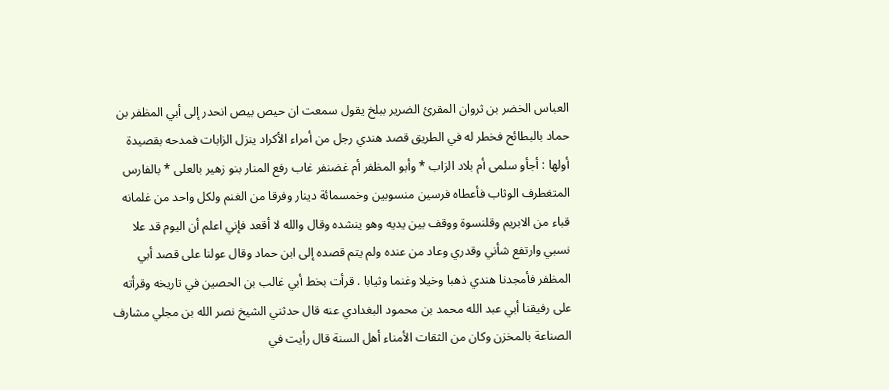العباس الخضر بن ثروان المقرئ الضرير ببلخ يقول سمعت ان حيص بيص انحدر إلى أبي المظفر بن حماد بالبطائح فخطر له في الطريق قصد هندي رجل من أمراء الأكراد ينزل الزابات فمدحه بقصيدة أولها : أجأو سلمى أم بلاد الزاب * وأبو المظفر أم غضنفر غاب رفع المنار بنو زهير بالعلى * بالفارس المتغطرف الوثاب فأعطاه فرسين منسوبين وخمسمائة دينار وفرقا من الغنم ولكل واحد من غلمانه قباء من الابريم وقلنسوة ووقف بين يديه وهو ينشده وقال والله لا أقعد فإني اعلم أن اليوم قد علا نسبي وارتفع شأني وقدري وعاد من عنده ولم يتم قصده إلى ابن حماد وقال عولنا على قصد أبي المظفر فأمجدنا هندي ذهبا وخيلا وغنما وثيابا . قرأت بخط أبي غالب بن الحصين في تاريخه وقرأته على رفيقنا أبي عبد الله محمد بن محمود البغدادي عنه قال حدثني الشيخ نصر الله بن مجلي مشارف الصناعة بالمخزن وكان من الثقات الأمناء أهل السنة قال رأيت في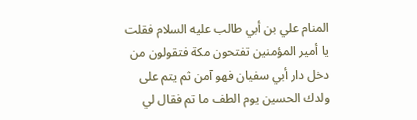المنام علي بن أبي طالب عليه السلام فقلت يا أمير المؤمنين تفتحون مكة فتقولون من دخل دار أبي سفيان فهو آمن ثم يتم على ولدك الحسين يوم الطف ما تم فقال لي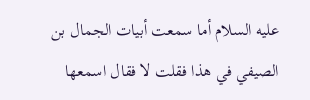عليه السلام أما سمعت أبيات الجمال بن الصيفي في هذا فقلت لا فقال اسمعها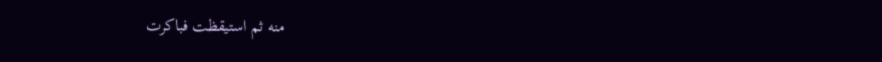منه ثم استيقظت فباكرت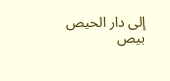إلى دار الحيص بيص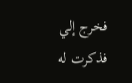فخرج إلي فذكرت له